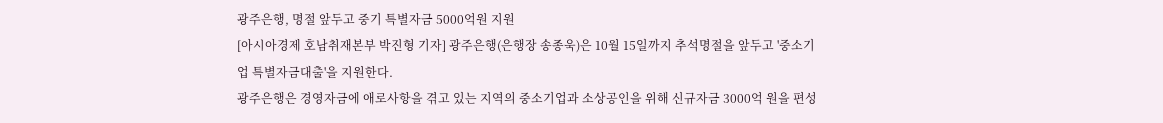광주은행, 명절 앞두고 중기 특별자금 5000억원 지원
[아시아경제 호남취재본부 박진형 기자] 광주은행(은행장 송종욱)은 10월 15일까지 추석명절을 앞두고 '중소기업 특별자금대출'을 지원한다.
광주은행은 경영자금에 애로사항을 겪고 있는 지역의 중소기업과 소상공인을 위해 신규자금 3000억 원을 편성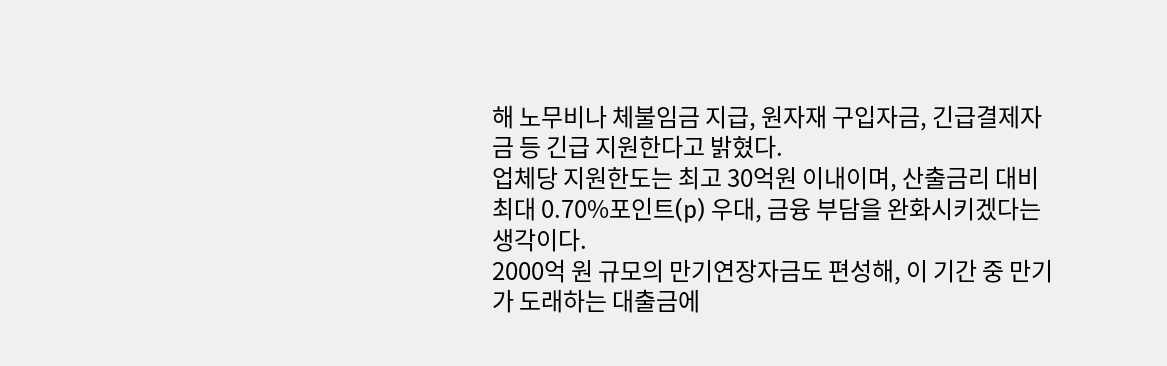해 노무비나 체불임금 지급, 원자재 구입자금, 긴급결제자금 등 긴급 지원한다고 밝혔다.
업체당 지원한도는 최고 30억원 이내이며, 산출금리 대비 최대 0.70%포인트(p) 우대, 금융 부담을 완화시키겠다는 생각이다.
2000억 원 규모의 만기연장자금도 편성해, 이 기간 중 만기가 도래하는 대출금에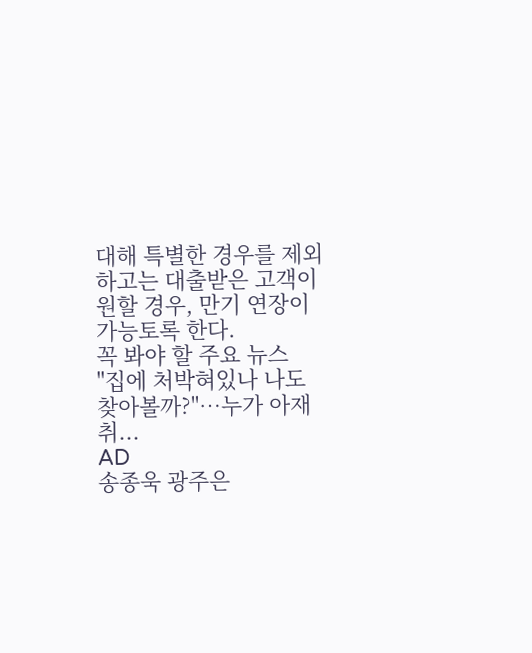대해 특별한 경우를 제외하고는 대출받은 고객이 원할 경우, 만기 연장이 가능토록 한다.
꼭 봐야 할 주요 뉴스
"집에 처박혀있나 나도 찾아볼까?"…누가 아재 취...
AD
송종욱 광주은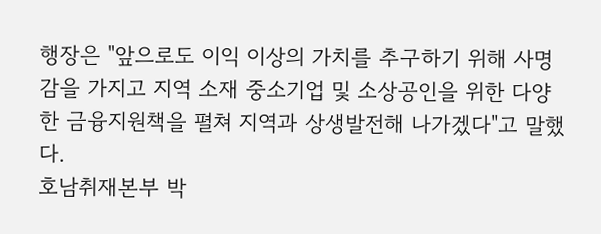행장은 "앞으로도 이익 이상의 가치를 추구하기 위해 사명감을 가지고 지역 소재 중소기업 및 소상공인을 위한 다양한 금융지원책을 펼쳐 지역과 상생발전해 나가겠다"고 말했다.
호남취재본부 박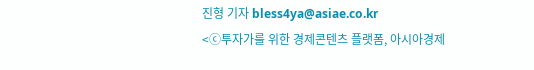진형 기자 bless4ya@asiae.co.kr
<ⓒ투자가를 위한 경제콘텐츠 플랫폼, 아시아경제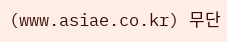(www.asiae.co.kr) 무단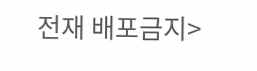전재 배포금지>